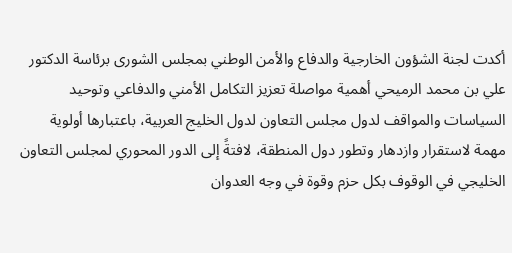أكدت لجنة الشؤون الخارجية والدفاع والأمن الوطني بمجلس الشورى برئاسة الدكتور علي بن محمد الرميحي أهمية مواصلة تعزيز التكامل الأمني والدفاعي وتوحيد السياسات والمواقف لدول مجلس التعاون لدول الخليج العربية، باعتبارها أولوية مهمة لاستقرار وازدهار وتطور دول المنطقة، لافتةً إلى الدور المحوري لمجلس التعاون الخليجي في الوقوف بكل حزم وقوة في وجه العدوان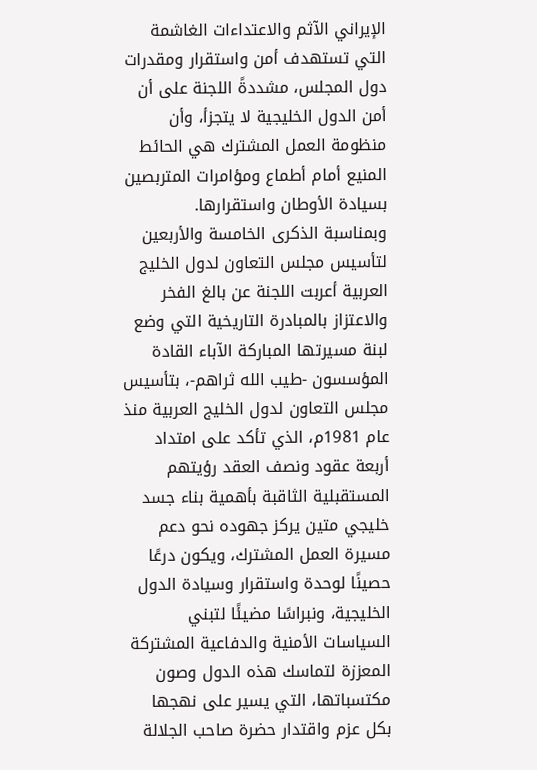الإيراني الآثم والاعتداءات الغاشمة التي تستهدف أمن واستقرار ومقدرات دول المجلس، مشددةً اللجنة على أن أمن الدول الخليجية لا يتجزأ، وأن منظومة العمل المشترك هي الحائط المنيع أمام أطماع ومؤامرات المتربصين بسيادة الأوطان واستقرارها.
وبمناسبة الذكرى الخامسة والأربعين لتأسيس مجلس التعاون لدول الخليج العربية أعربت اللجنة عن بالغ الفخر والاعتزاز بالمبادرة التاريخية التي وضع لبنة مسيرتها المباركة الآباء القادة المؤسسون -طيب الله ثراهم-، بتأسيس مجلس التعاون لدول الخليج العربية منذ عام 1981م، الذي تأكد على امتداد أربعة عقود ونصف العقد رؤيتهم المستقبلية الثاقبة بأهمية بناء جسد خليجي متين يركز جهوده نحو دعم مسيرة العمل المشترك، ويكون درعًا حصينًا لوحدة واستقرار وسيادة الدول الخليجية، ونبراسًا مضيئًا لتبني السياسات الأمنية والدفاعية المشتركة المعززة لتماسك هذه الدول وصون مكتسباتها، التي يسير على نهجها بكل عزم واقتدار حضرة صاحب الجلالة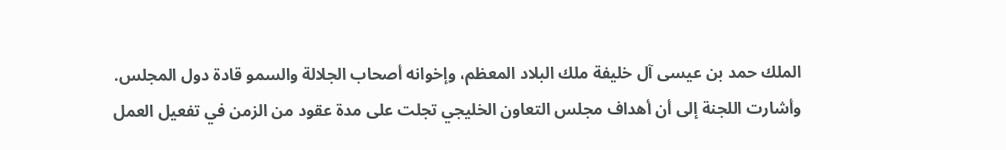الملك حمد بن عيسى آل خليفة ملك البلاد المعظم، وإخوانه أصحاب الجلالة والسمو قادة دول المجلس.
وأشارت اللجنة إلى أن أهداف مجلس التعاون الخليجي تجلت على مدة عقود من الزمن في تفعيل العمل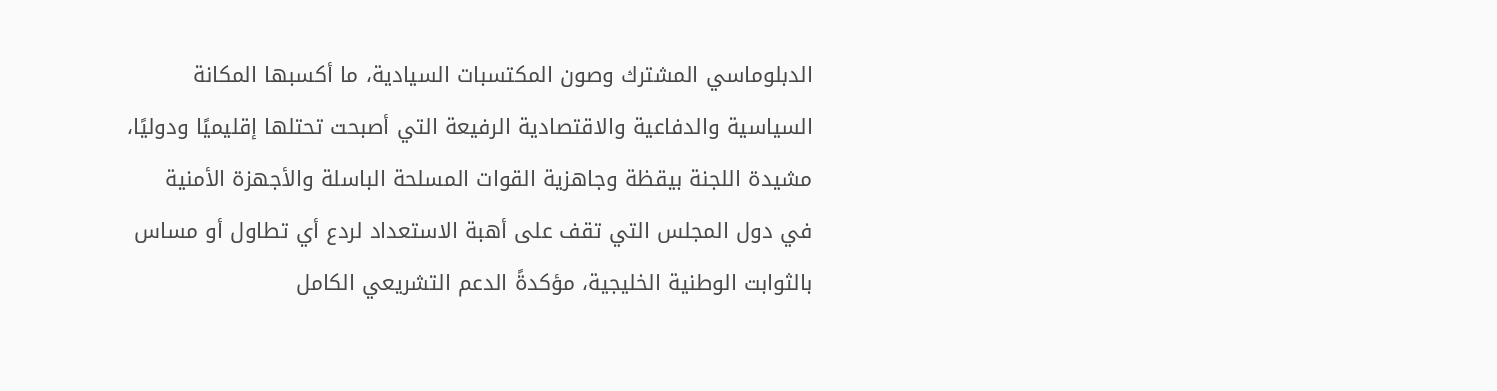الدبلوماسي المشترك وصون المكتسبات السيادية، ما أكسبها المكانة السياسية والدفاعية والاقتصادية الرفيعة التي أصبحت تحتلها إقليميًا ودوليًا، مشيدة اللجنة بيقظة وجاهزية القوات المسلحة الباسلة والأجهزة الأمنية في دول المجلس التي تقف على أهبة الاستعداد لردع أي تطاول أو مساس بالثوابت الوطنية الخليجية، مؤكدةً الدعم التشريعي الكامل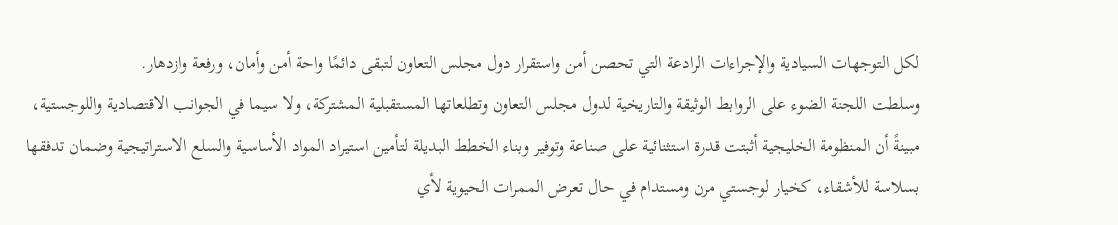لكل التوجهات السيادية والإجراءات الرادعة التي تحصن أمن واستقرار دول مجلس التعاون لتبقى دائمًا واحة أمن وأمان، ورفعة وازدهار.
وسلطت اللجنة الضوء على الروابط الوثيقة والتاريخية لدول مجلس التعاون وتطلعاتها المستقبلية المشتركة، ولا سيما في الجوانب الاقتصادية واللوجستية، مبينةً أن المنظومة الخليجية أثبتت قدرة استثنائية على صناعة وتوفير وبناء الخطط البديلة لتأمين استيراد المواد الأساسية والسلع الاستراتيجية وضمان تدفقها بسلاسة للأشقاء، كخيار لوجستي مرن ومستدام في حال تعرض الممرات الحيوية لأي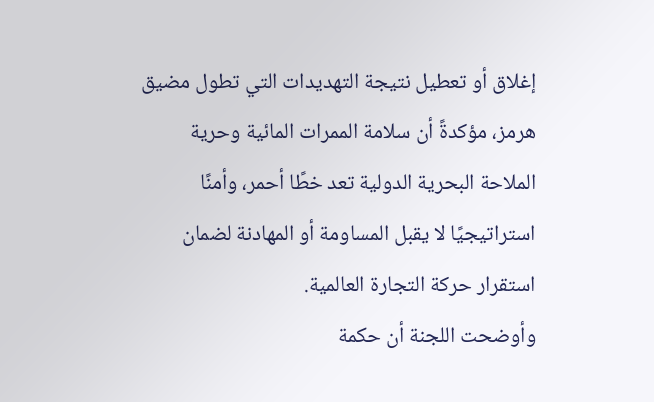إغلاق أو تعطيل نتيجة التهديدات التي تطول مضيق هرمز، مؤكدةً أن سلامة الممرات المائية وحرية الملاحة البحرية الدولية تعد خطًا أحمر، وأمنًا استراتيجيًا لا يقبل المساومة أو المهادنة لضمان استقرار حركة التجارة العالمية.
وأوضحت اللجنة أن حكمة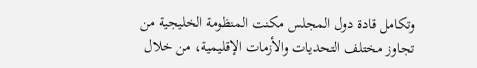وتكامل قادة دول المجلس مكنت المنظومة الخليجية من تجاوز مختلف التحديات والأزمات الإقليمية، من خلال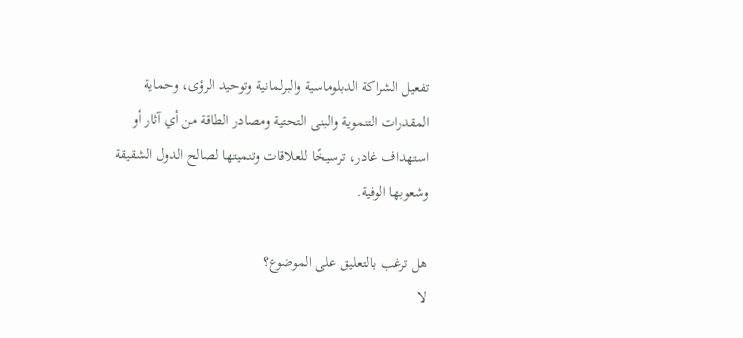تفعيل الشراكة الدبلوماسية والبرلمانية وتوحيد الرؤى، وحماية المقدرات التنموية والبنى التحتية ومصادر الطاقة من أي آثار أو استهداف غادر، ترسيخًا للعلاقات وتنميتها لصالح الدول الشقيقة وشعوبها الوفية.

هل ترغب بالتعليق على الموضوع؟
لا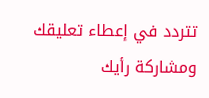تتردد في إعطاء تعليقك ومشاركة رأيك